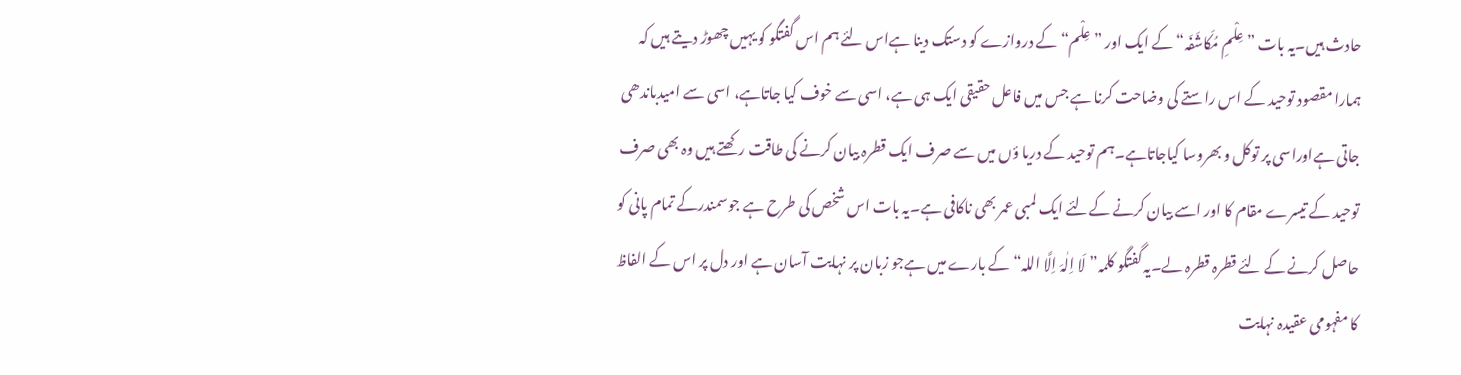حادث ہیں۔یہ بات ”عِلْمِ مُکَاشَفَہ“ کے ایک اور ”عِلْم“ کے دروازے کو دستک دینا ہےاس لئے ہم اس گفتگو کو یہیں چھوڑ دیتے ہیں کہ ہمارا مقصود توحید کے اس راستے کی وضاحت کرنا ہے جس میں فاعل حقیقی ایک ہی ہے، اسی سے خوف کیا جاتاہے، اسی سے امیدباندھی جاتی ہےاوراسی پر توکل و بھروسا کیاجاتاہے۔ہم توحید کے دریا ؤں میں سے صرف ایک قطرہ بیان کرنے کی طاقت رکھتے ہیں وہ بھی صرف توحید کے تیسرے مقام کا اور اسے بیان کرنے کےلئے ایک لمبی عمر بھی ناکافی ہے۔یہ بات اس شخص کی طرح ہے جوسمندرکے تمام پانی کو حاصل کرنے کے لئے قطرہ قطرہ لے۔یہ گفتگو کلمہ”لَا اِلٰہَ اِلَّا اللہ“ کے بارے میں ہےجو زبان پر نہایت آسان ہے اور دل پر اس کے الفاظ کا مفہومی عقیدہ نہایت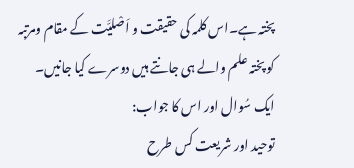پختہ ہے۔اس کلمہ کی حقیقت و اَصْلیَّت کے مقام ومرتبہ کو پختہ علم والے ہی جانتے ہیں دوسرے کیا جانیں۔
ایک سُوال اور اس کا جواب:
توحید اور شریعت کس طرح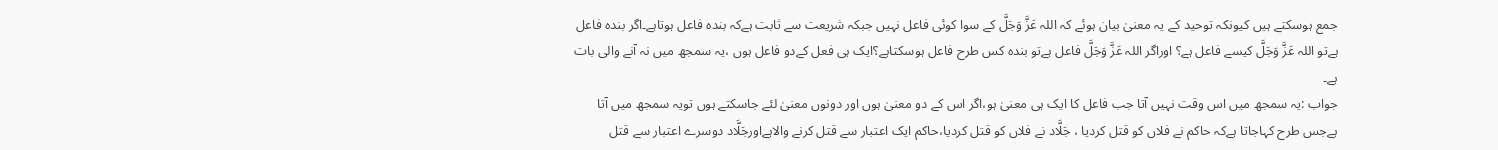جمع ہوسکتے ہیں کیونکہ توحید کے یہ معنیٰ بیان ہوئے کہ اللہ عَزَّ وَجَلَّ کے سوا کوئی فاعل نہیں جبکہ شریعت سے ثابت ہےکہ بندہ فاعل ہوتاہے۔اگر بندہ فاعل ہےتو اللہ عَزَّ وَجَلَّ کیسے فاعل ہے؟ اوراگر اللہ عَزَّ وَجَلَّ فاعل ہےتو بندہ کس طرح فاعل ہوسکتاہے؟ایک ہی فعل کےدو فاعل ہوں ،یہ سمجھ میں نہ آنے والی بات ہے۔
جواب :یہ سمجھ میں اس وقت نہیں آتا جب فاعل کا ایک ہی معنیٰ ہو،اگر اس کے دو معنیٰ ہوں اور دونوں معنیٰ لئے جاسکتے ہوں تویہ سمجھ میں آتا ہےجس طرح کہاجاتا ہےکہ حاکم نے فلاں کو قتل کردیا ، جَلَّاد نے فلاں کو قتل کردیا،حاکم ایک اعتبار سے قتل کرنے والاہےاورجَلَّاد دوسرے اعتبار سے قتل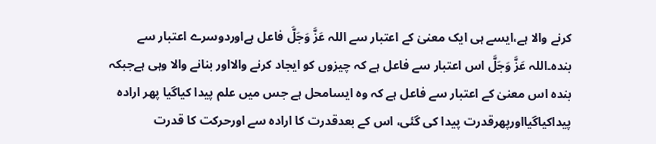کرنے والا ہے،ایسے ہی ایک معنیٰ کے اعتبار سے اللہ عَزَّ وَجَلَّ فاعل ہےاوردوسرے اعتبار سے بندہ۔اللہ عَزَّ وَجَلَّ اس اعتبار سے فاعل ہے کہ چیزوں کو ایجاد کرنے والااور بنانے والا وہی ہےجبکہ بندہ اس معنیٰ کے اعتبار سے فاعل ہے کہ وہ ایسامحل ہے جس میں علم پیدا کیاگیا پھر ارادہ پیداکیاگیااورپھرقدرت پیدا کی گئی، اس کے بعدقدرت کا ارادہ سے اورحرکت کا قدرت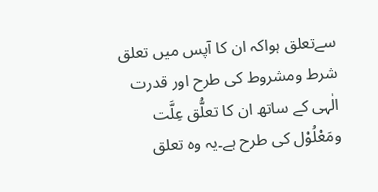سےتعلق ہواکہ ان کا آپس میں تعلق شرط ومشروط کی طرح اور قدرت الٰہی کے ساتھ ان کا تعلُّق عِلَّت ومَعْلُوْل کی طرح ہے۔یہ وہ تعلق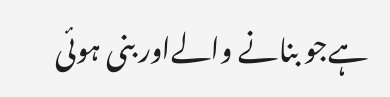ہےجو بنانے والےاور بنی ہوئی